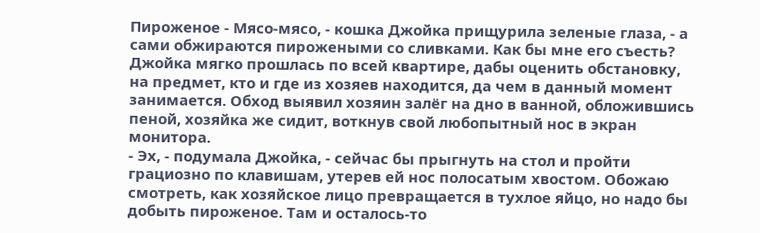Пироженое - Мясо-мясо, - кошка Джойка прищурила зеленые глаза, - а сами обжираются пирожеными со сливками. Как бы мне его съесть?
Джойка мягко прошлась по всей квартире, дабы оценить обстановку, на предмет, кто и где из хозяев находится, да чем в данный момент занимается. Обход выявил хозяин залёг на дно в ванной, обложившись пеной, хозяйка же сидит, воткнув свой любопытный нос в экран монитора.
- Эх, - подумала Джойка, - сейчас бы прыгнуть на стол и пройти грациозно по клавишам, утерев ей нос полосатым хвостом. Обожаю смотреть, как хозяйское лицо превращается в тухлое яйцо, но надо бы добыть пироженое. Там и осталось-то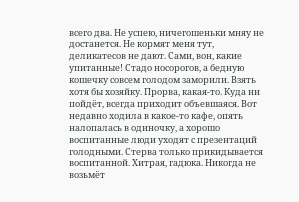всего два. Не успею, ничегошеньки мняу не достанется. Не кормят меня тут, деликатесов не дают. Сами, вон, какие упитанные! Стадо носорогов, а бедную кошечку совсем голодом заморили. Взять хотя бы хозяйку. Прорва, какая-то. Куда ни пойдёт, всегда приходит объевшаяся. Вот недавно ходила в какое-то кафе, опять налопалась в одиночку, а хорошо воспитанные люди уходят с презентаций голодными. Стерва только прикидывается воспитанной. Хитрая, гадюка. Никогда не возьмёт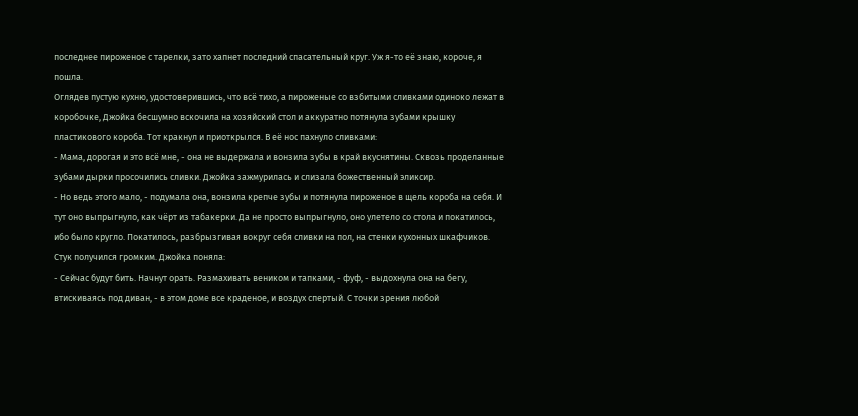последнее пироженое с тарелки, зато хапнет последний спасательный круг. Уж я-то её знаю, короче, я пошла.
Оглядев пустую кухню, удостоверившись, что всё тихо, а пироженые со взбитыми сливками одиноко лежат в коробочке, Джойка бесшумно вскочила на хозяйский стол и аккуратно потянула зубами крышку пластикового короба. Тот кракнул и приоткрылся. В её нос пахнуло сливками:
- Мама, дорогая и это всё мне, - она не выдержала и вонзила зубы в край вкуснятины. Сквозь проделанные зубами дырки просочились сливки. Джойка зажмурилась и слизала божественный эликсир.
- Но ведь этого мало, - подумала она, вонзила крепче зубы и потянула пироженое в щель короба на себя. И тут оно выпрыгнуло, как чёрт из табакерки. Да не просто выпрыгнуло, оно улетело со стола и покатилось, ибо было кругло. Покатилось, разбрызгивая вокруг себя сливки на пол, на стенки кухонных шкафчиков. Стук получился громким. Джойка поняла:
- Сейчас будут бить. Начнут орать. Размахивать веником и тапками, - фуф, - выдохнула она на бегу, втискиваясь под диван, - в этом доме все краденое, и воздух спертый. С точки зрения любой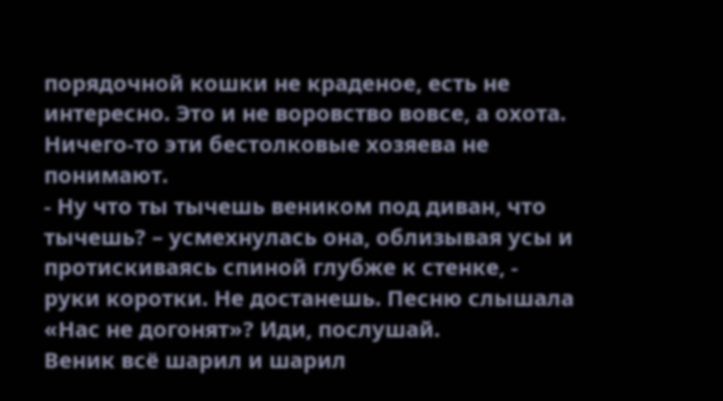порядочной кошки не краденое, есть не интересно. Это и не воровство вовсе, а охота. Ничего-то эти бестолковые хозяева не понимают.
- Ну что ты тычешь веником под диван, что тычешь? – усмехнулась она, облизывая усы и протискиваясь спиной глубже к стенке, - руки коротки. Не достанешь. Песню слышала «Нас не догонят»? Иди, послушай.
Веник всё шарил и шарил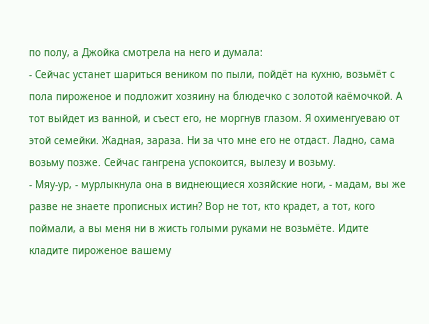по полу, а Джойка смотрела на него и думала:
- Сейчас устанет шариться веником по пыли, пойдёт на кухню, возьмёт с пола пироженое и подложит хозяину на блюдечко с золотой каёмочкой. А тот выйдет из ванной, и съест его, не моргнув глазом. Я охименгуеваю от этой семейки. Жадная, зараза. Ни за что мне его не отдаст. Ладно, сама возьму позже. Сейчас гангрена успокоится, вылезу и возьму.
- Мяу-ур, - мурлыкнула она в виднеющиеся хозяйские ноги, - мадам, вы же разве не знаете прописных истин? Вор не тот, кто крадет, а тот, кого поймали, а вы меня ни в жисть голыми руками не возьмёте. Идите кладите пироженое вашему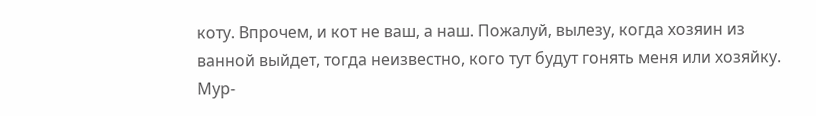коту. Впрочем, и кот не ваш, а наш. Пожалуй, вылезу, когда хозяин из ванной выйдет, тогда неизвестно, кого тут будут гонять меня или хозяйку. Мур-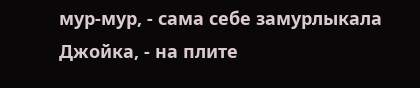мур-мур, - сама себе замурлыкала Джойка, - на плите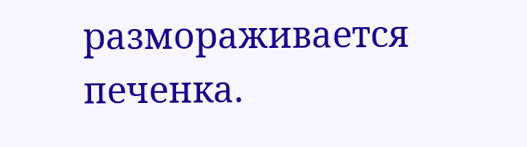размораживается печенка.